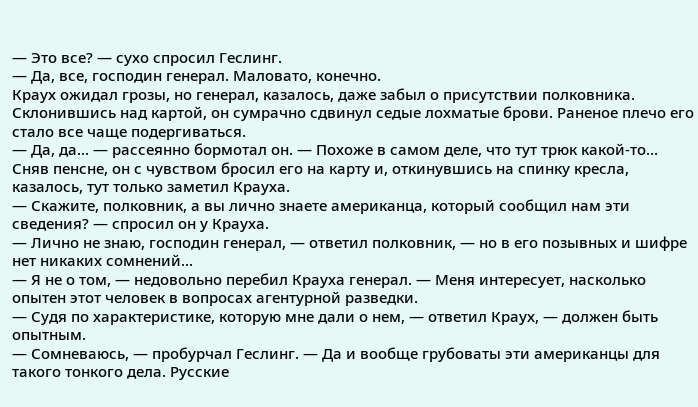— Это все? — сухо спросил Геслинг.
— Да, все, господин генерал. Маловато, конечно.
Краух ожидал грозы, но генерал, казалось, даже забыл о присутствии полковника. Склонившись над картой, он сумрачно сдвинул седые лохматые брови. Раненое плечо его стало все чаще подергиваться.
— Да, да... — рассеянно бормотал он. — Похоже в самом деле, что тут трюк какой-то...
Сняв пенсне, он с чувством бросил его на карту и, откинувшись на спинку кресла, казалось, тут только заметил Крауха.
— Скажите, полковник, а вы лично знаете американца, который сообщил нам эти сведения? — спросил он у Крауха.
— Лично не знаю, господин генерал, — ответил полковник, — но в его позывных и шифре нет никаких сомнений...
— Я не о том, — недовольно перебил Крауха генерал. — Меня интересует, насколько опытен этот человек в вопросах агентурной разведки.
— Судя по характеристике, которую мне дали о нем, — ответил Краух, — должен быть опытным.
— Сомневаюсь, — пробурчал Геслинг. — Да и вообще грубоваты эти американцы для такого тонкого дела. Русские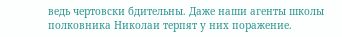ведь чертовски бдительны. Даже наши агенты школы полковника Николаи терпят у них поражение.